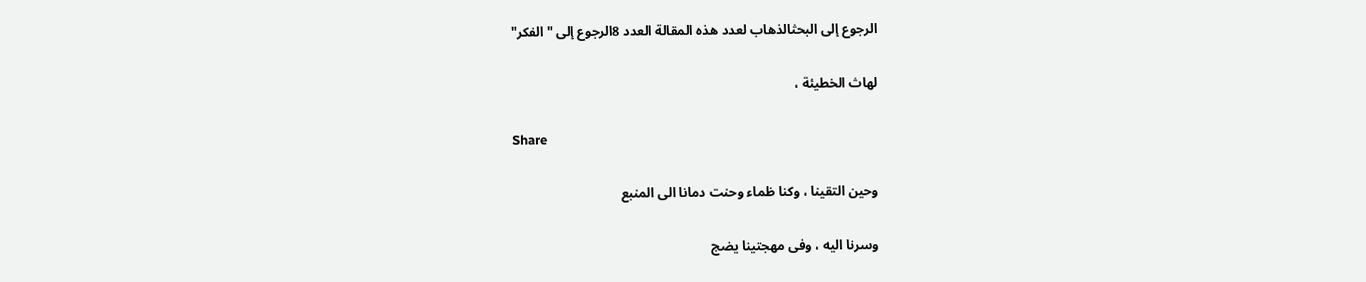الرجوع إلى البحثالذهاب لعدد هذه المقالة العدد 8الرجوع إلى "الفكر"

لهاث الخطيئة ،

Share

وحين التقينا ، وكنا ظماء وحنت دمانا الى المنبع

وسرنا اليه ، وفى مهجتينا يضج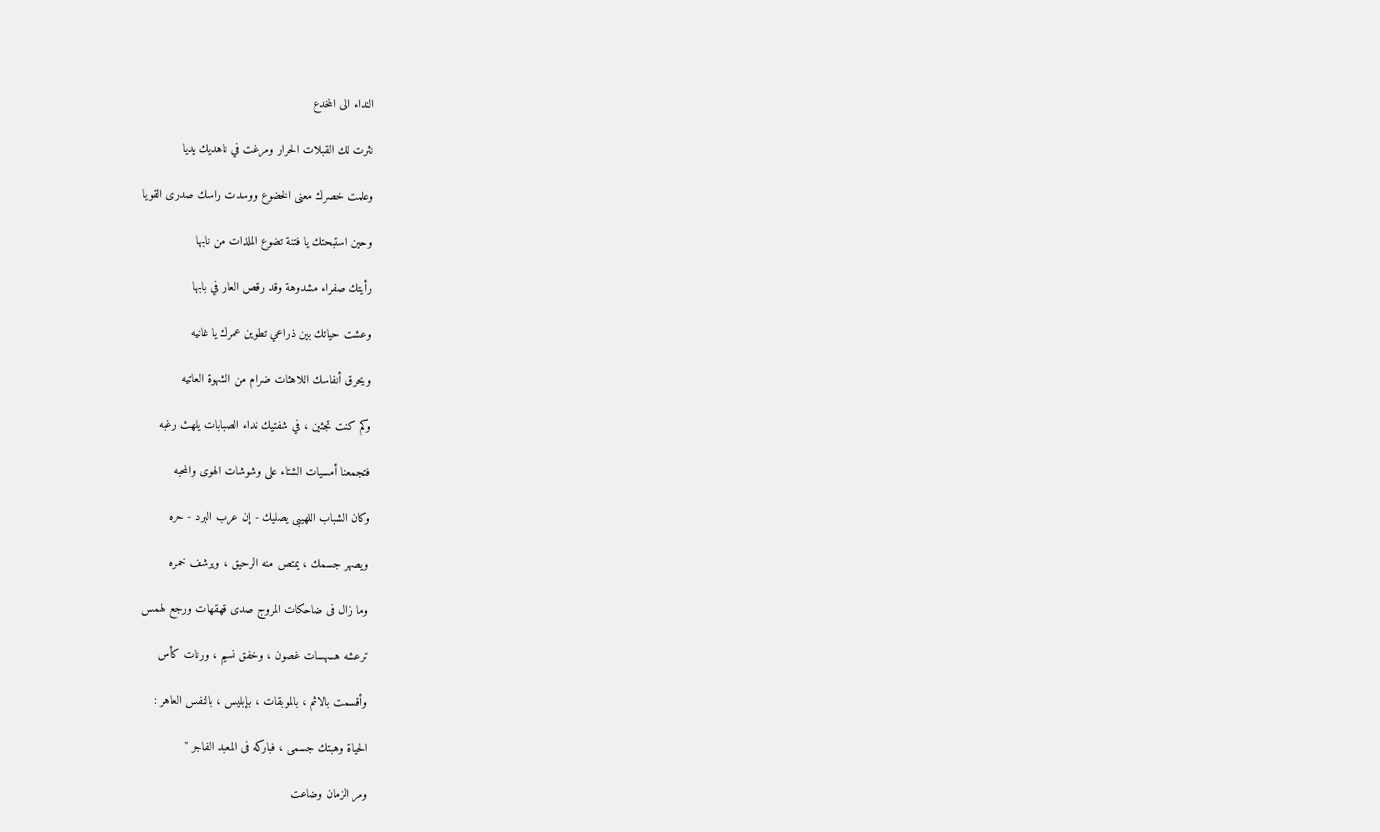النداء الى المخدع

نثرت لك القبلات الحرار ومرغت في ناهديك يديا

وعلمت خصرك معنى الخضوع ووسدت راسك صدرى القويا

وحين استبحتك يا فتنة تضوع الملذات من نابها

رأيتك صفراء مشدوهة وقد رقص العار في بابها

وعشت حياتك بين ذراعي تطوين عمرك يا غانيه

ويحرق أنفاسك اللاهثات ضرام من الشهوة العاتيه

وكم كنت تجثين ، في شفتيك نداء الصبابات يلهث رغبه

فتجمعنا أمسيات الشتاء على وشوشات الهوى والمحبه

وكان الشباب اللهيبى يصليك - إن عرب البرد - حره

ويصهر جسمك ، يمتص منه الرحيق ، ويرشف خمره

وما زال فى ضاحكات المروج صدى قهقهات ورجع لهمس

ترعشه هسهسات غصون ، وخفق نسيم ، ورنات كأس

وأقسمت بالاثم ، بالموبقات ، بإبليس ، بالنفس العاهر :

الحياة وهبتك جسمى ، فباركه فى المعبد الفاجر "

ومر الزمان وضاعت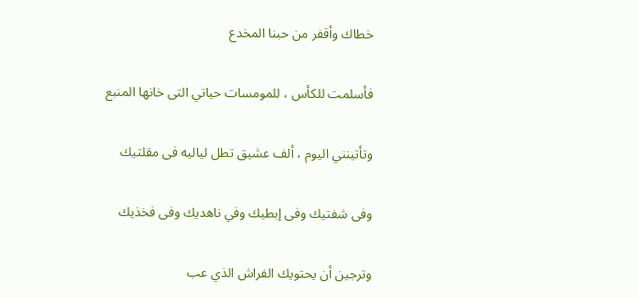خطاك وأقفر من حبنا المخدع

فأسلمت للكأس ، للمومسات حياتي التى خانها المنبع

وتأتينني اليوم ، ألف عشيق تطل لياليه فى مقلتيك

وفى شفتيك وفى إبطيك وفي ناهديك وفى فخذيك

وترجين أن يحتويك الفراش الذي عب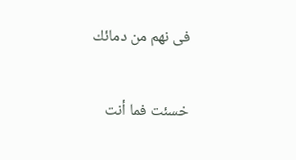فى نهم من دمائك

خسئت فما أنت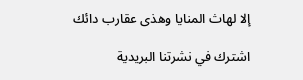إلا لهاث المنايا وهذى عقارب دائك

اشترك في نشرتنا البريدية